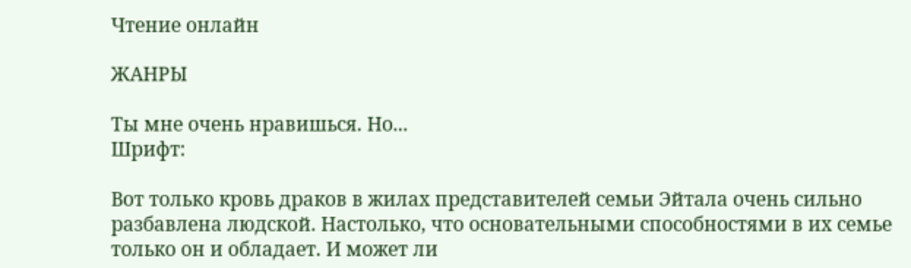Чтение онлайн

ЖАНРЫ

Ты мне очень нравишься. Но...
Шрифт:

Вот только кровь драков в жилах представителей семьи Эйтала очень сильно разбавлена людской. Настолько, что основательными способностями в их семье только он и обладает. И может ли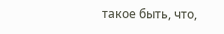такое быть, что,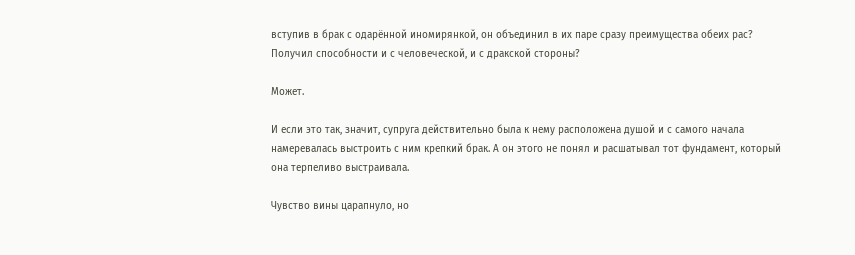вступив в брак с одарённой иномирянкой, он объединил в их паре сразу преимущества обеих рас? Получил способности и с человеческой, и с дракской стороны?

Может.

И если это так, значит, супруга действительно была к нему расположена душой и с самого начала намеревалась выстроить с ним крепкий брак. А он этого не понял и расшатывал тот фундамент, который она терпеливо выстраивала.

Чувство вины царапнуло, но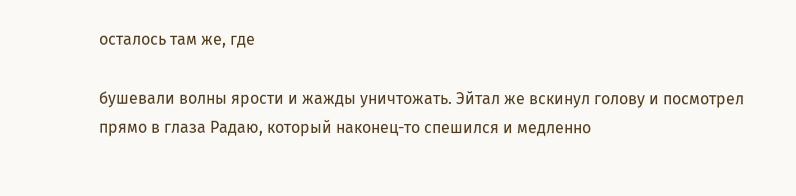осталось там же, где

бушевали волны ярости и жажды уничтожать. Эйтал же вскинул голову и посмотрел прямо в глаза Радаю, который наконец-то спешился и медленно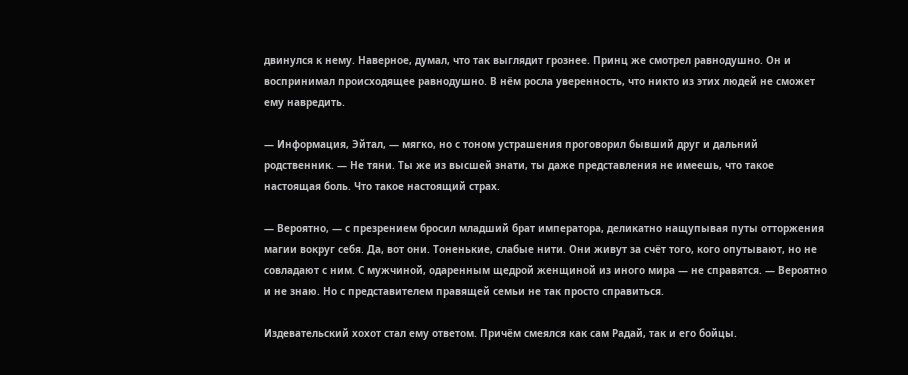двинулся к нему. Наверное, думал, что так выглядит грознее. Принц же смотрел равнодушно. Он и воспринимал происходящее равнодушно. В нём росла уверенность, что никто из этих людей не сможет ему навредить.

— Информация, Эйтал, — мягко, но с тоном устрашения проговорил бывший друг и дальний родственник. — Не тяни. Ты же из высшей знати, ты даже представления не имеешь, что такое настоящая боль. Что такое настоящий страх.

— Вероятно, — с презрением бросил младший брат императора, деликатно нащупывая путы отторжения магии вокруг себя. Да, вот они. Тоненькие, слабые нити. Они живут за счёт того, кого опутывают, но не совладают с ним. С мужчиной, одаренным щедрой женщиной из иного мира — не справятся. — Вероятно и не знаю. Но с представителем правящей семьи не так просто справиться.

Издевательский хохот стал ему ответом. Причём смеялся как сам Радай, так и его бойцы.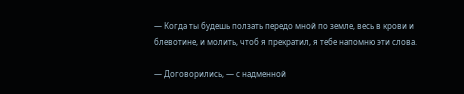— Когда ты будешь ползать передо мной по земле, весь в крови и блевотине, и молить, чтоб я прекратил, я тебе напомню эти слова.

— Договорились, — с надменной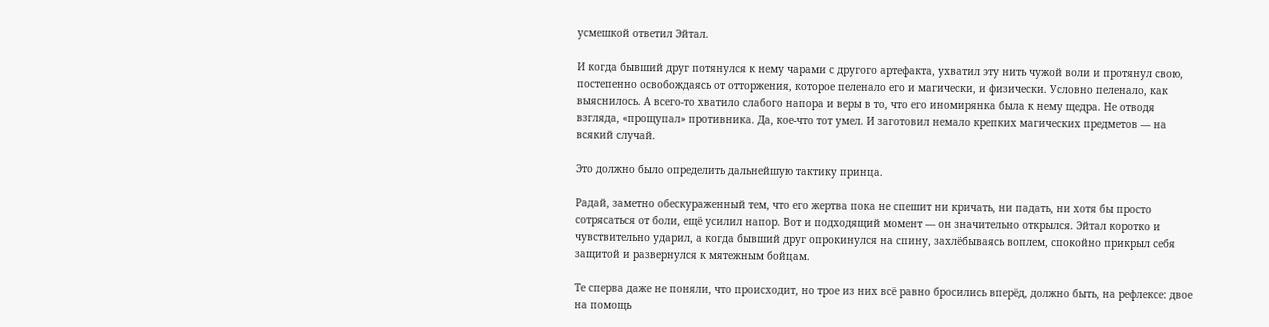усмешкой ответил Эйтал.

И когда бывший друг потянулся к нему чарами с другого артефакта, ухватил эту нить чужой воли и протянул свою, постепенно освобождаясь от отторжения, которое пеленало его и магически, и физически. Условно пеленало, как выяснилось. А всего-то хватило слабого напора и веры в то, что его иномирянка была к нему щедра. Не отводя взгляда, «прощупал» противника. Да, кое-что тот умел. И заготовил немало крепких магических предметов — на всякий случай.

Это должно было определить дальнейшую тактику принца.

Радай, заметно обескураженный тем, что его жертва пока не спешит ни кричать, ни падать, ни хотя бы просто сотрясаться от боли, ещё усилил напор. Вот и подходящий момент — он значительно открылся. Эйтал коротко и чувствительно ударил, а когда бывший друг опрокинулся на спину, захлёбываясь воплем, спокойно прикрыл себя защитой и развернулся к мятежным бойцам.

Те сперва даже не поняли, что происходит, но трое из них всё равно бросились вперёд, должно быть, на рефлексе: двое на помощь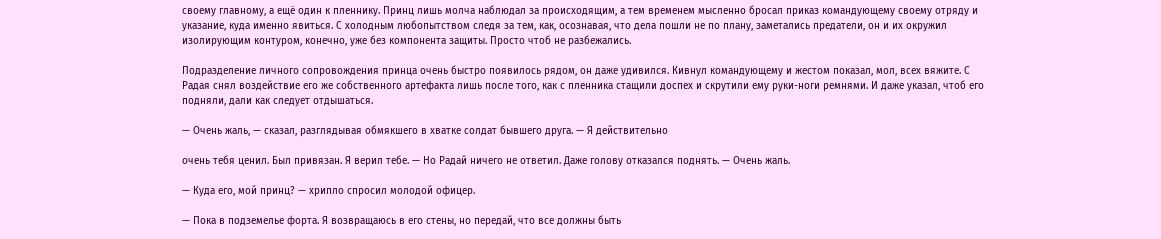своему главному, а ещё один к пленнику. Принц лишь молча наблюдал за происходящим, а тем временем мысленно бросал приказ командующему своему отряду и указание, куда именно явиться. С холодным любопытством следя за тем, как, осознавая, что дела пошли не по плану, заметались предатели, он и их окружил изолирующим контуром, конечно, уже без компонента защиты. Просто чтоб не разбежались.

Подразделение личного сопровождения принца очень быстро появилось рядом, он даже удивился. Кивнул командующему и жестом показал, мол, всех вяжите. С Радая снял воздействие его же собственного артефакта лишь после того, как с пленника стащили доспех и скрутили ему руки-ноги ремнями. И даже указал, чтоб его подняли, дали как следует отдышаться.

— Очень жаль, — сказал, разглядывая обмякшего в хватке солдат бывшего друга. — Я действительно

очень тебя ценил. Был привязан. Я верил тебе. — Но Радай ничего не ответил. Даже голову отказался поднять. — Очень жаль.

— Куда его, мой принц? — хрипло спросил молодой офицер.

— Пока в подземелье форта. Я возвращаюсь в его стены, но передай, что все должны быть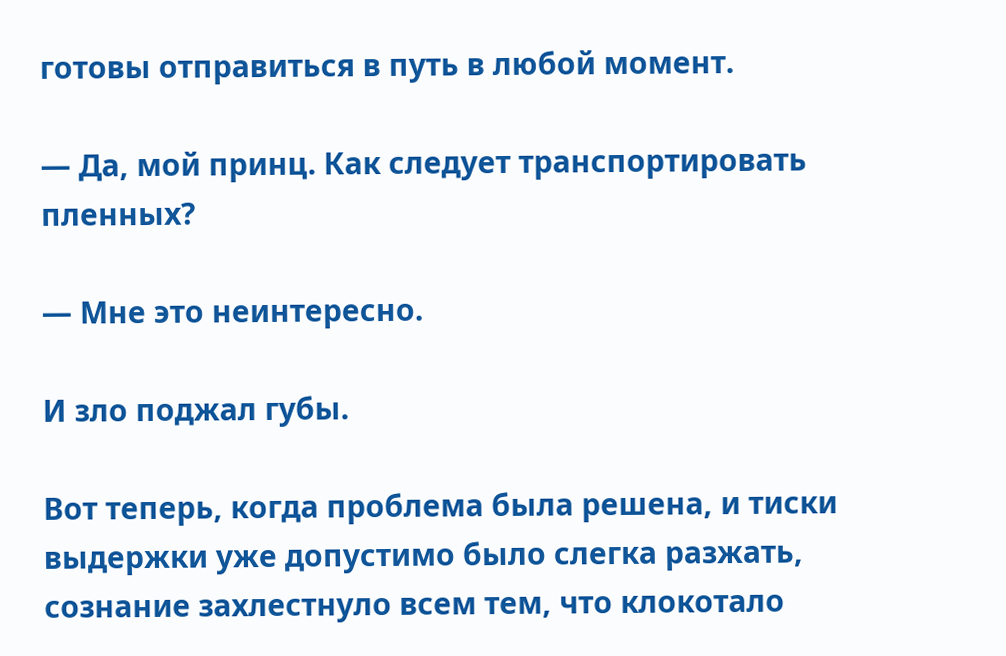готовы отправиться в путь в любой момент.

— Да, мой принц. Как следует транспортировать пленных?

— Мне это неинтересно.

И зло поджал губы.

Вот теперь, когда проблема была решена, и тиски выдержки уже допустимо было слегка разжать, сознание захлестнуло всем тем, что клокотало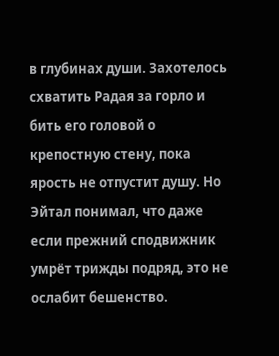в глубинах души. Захотелось схватить Радая за горло и бить его головой о крепостную стену, пока ярость не отпустит душу. Но Эйтал понимал, что даже если прежний сподвижник умрёт трижды подряд, это не ослабит бешенство.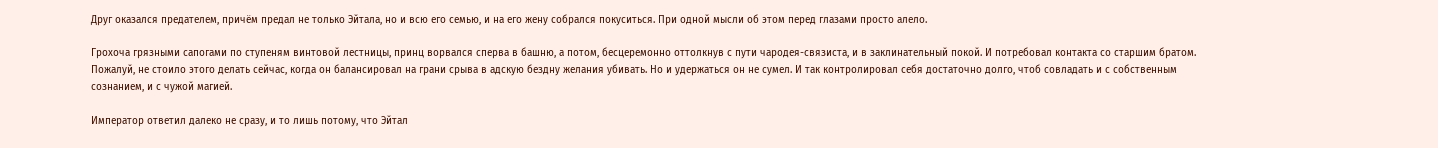Друг оказался предателем, причём предал не только Эйтала, но и всю его семью, и на его жену собрался покуситься. При одной мысли об этом перед глазами просто алело.

Грохоча грязными сапогами по ступеням винтовой лестницы, принц ворвался сперва в башню, а потом, бесцеремонно оттолкнув с пути чародея-связиста, и в заклинательный покой. И потребовал контакта со старшим братом. Пожалуй, не стоило этого делать сейчас, когда он балансировал на грани срыва в адскую бездну желания убивать. Но и удержаться он не сумел. И так контролировал себя достаточно долго, чтоб совладать и с собственным сознанием, и с чужой магией.

Император ответил далеко не сразу, и то лишь потому, что Эйтал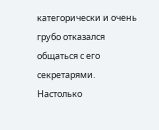категорически и очень грубо отказался общаться с его секретарями. Настолько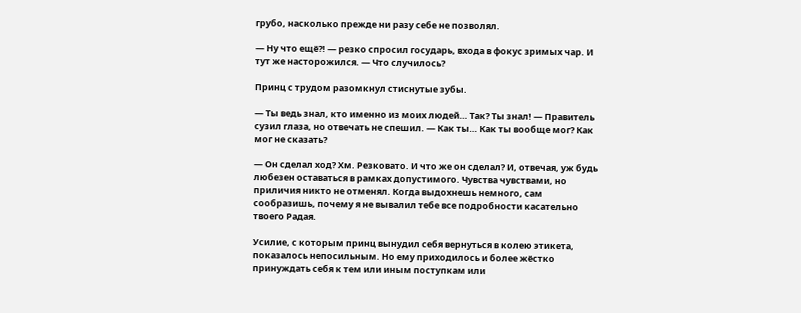грубо, насколько прежде ни разу себе не позволял.

— Ну что ещё?! — резко спросил государь, входа в фокус зримых чар. И тут же насторожился. — Что случилось?

Принц с трудом разомкнул стиснутые зубы.

— Ты ведь знал, кто именно из моих людей… Так? Ты знал! — Правитель сузил глаза, но отвечать не спешил. — Как ты… Как ты вообще мог? Как мог не сказать?

— Он сделал ход? Хм. Резковато. И что же он сделал? И, отвечая, уж будь любезен оставаться в рамках допустимого. Чувства чувствами, но приличия никто не отменял. Когда выдохнешь немного, сам сообразишь, почему я не вывалил тебе все подробности касательно твоего Радая.

Усилие, с которым принц вынудил себя вернуться в колею этикета, показалось непосильным. Но ему приходилось и более жёстко принуждать себя к тем или иным поступкам или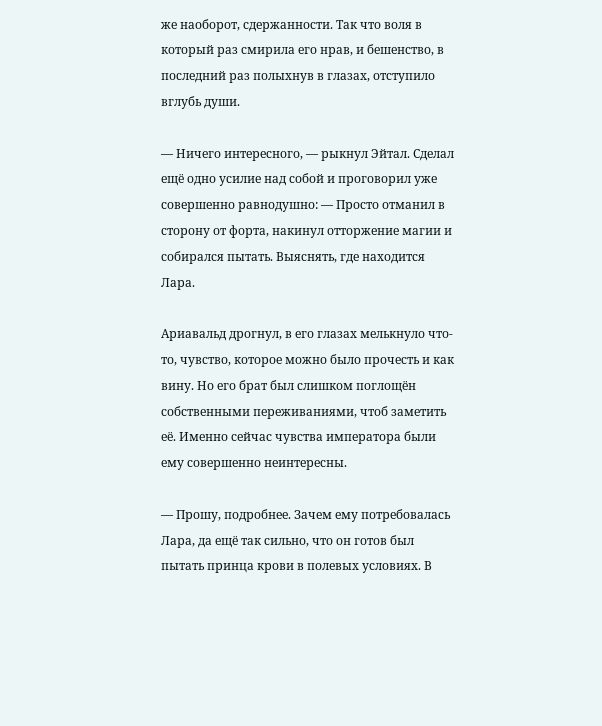же наоборот, сдержанности. Так что воля в который раз смирила его нрав, и бешенство, в последний раз полыхнув в глазах, отступило вглубь души.

— Ничего интересного, — рыкнул Эйтал. Сделал ещё одно усилие над собой и проговорил уже совершенно равнодушно: — Просто отманил в сторону от форта, накинул отторжение магии и собирался пытать. Выяснять, где находится Лара.

Ариавальд дрогнул, в его глазах мелькнуло что-то, чувство, которое можно было прочесть и как вину. Но его брат был слишком поглощён собственными переживаниями, чтоб заметить её. Именно сейчас чувства императора были ему совершенно неинтересны.

— Прошу, подробнее. Зачем ему потребовалась Лара, да ещё так сильно, что он готов был пытать принца крови в полевых условиях. В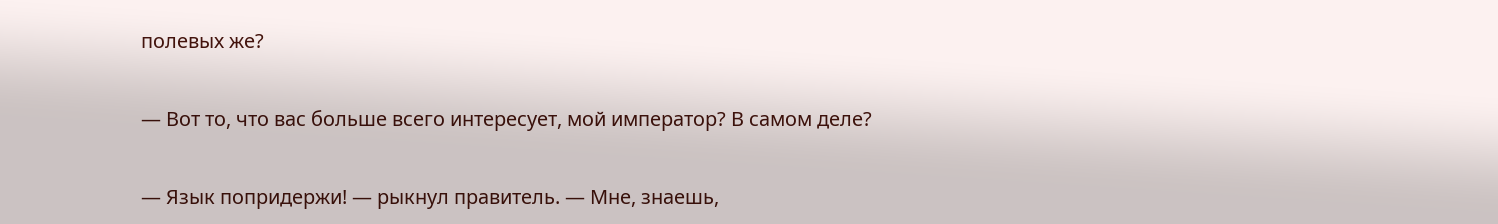полевых же?

— Вот то, что вас больше всего интересует, мой император? В самом деле?

— Язык попридержи! — рыкнул правитель. — Мне, знаешь,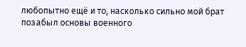любопытно ещё и то, насколько сильно мой брат позабыл основы военного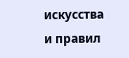искусства и правил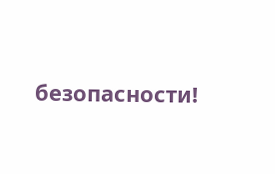безопасности!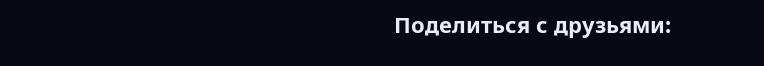Поделиться с друзьями: